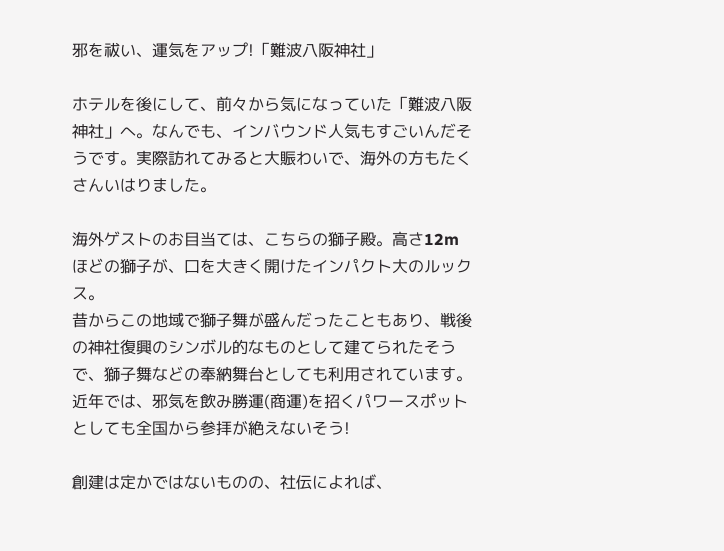邪を祓い、運気をアップ!「難波八阪神社」

ホテルを後にして、前々から気になっていた「難波八阪神社」へ。なんでも、インバウンド人気もすごいんだそうです。実際訪れてみると大賑わいで、海外の方もたくさんいはりました。

海外ゲストのお目当ては、こちらの獅子殿。高さ12mほどの獅子が、口を大きく開けたインパクト大のルックス。
昔からこの地域で獅子舞が盛んだったこともあり、戦後の神社復興のシンボル的なものとして建てられたそうで、獅子舞などの奉納舞台としても利用されています。
近年では、邪気を飲み勝運(商運)を招くパワースポットとしても全国から参拝が絶えないそう!

創建は定かではないものの、社伝によれば、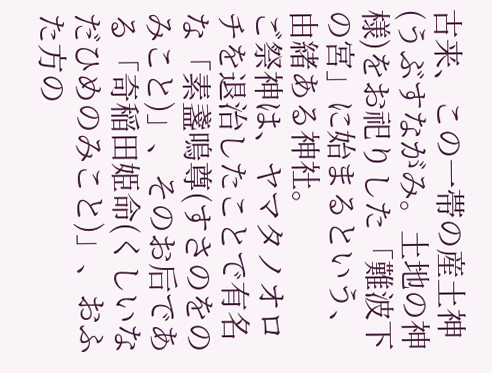古来、この一帯の産土神(うぶすながみ。土地の神様)をお祀りした「難波下の宮」に始まるという、由緒ある神社。
ご祭神は、ヤマタノオロチを退治したことで有名な「素盞嗚尊(すさのをのみこと)」、そのお后である「奇稲田姫命(くしいなだひめのみこと)」、おふた方の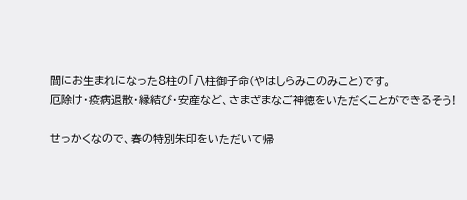間にお生まれになった8柱の「八柱御子命(やはしらみこのみこと)です。
厄除け・疫病退散・縁結び・安産など、さまざまなご神徳をいただくことができるそう!

せっかくなので、春の特別朱印をいただいて帰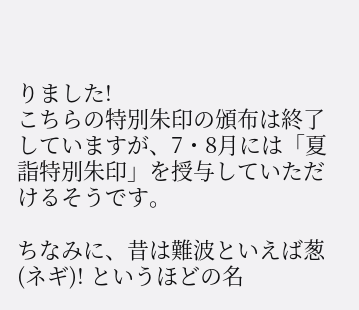りました!
こちらの特別朱印の頒布は終了していますが、7・8月には「夏詣特別朱印」を授与していただけるそうです。

ちなみに、昔は難波といえば葱(ネギ)! というほどの名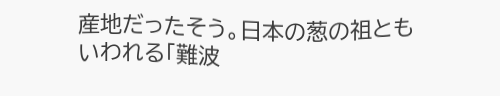産地だったそう。日本の葱の祖ともいわれる「難波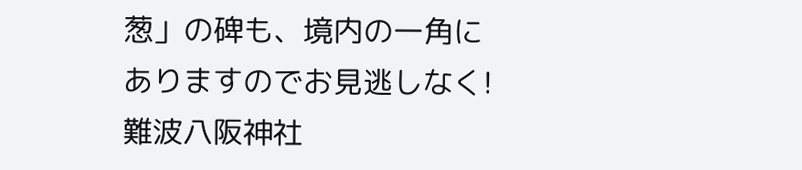葱」の碑も、境内の一角にありますのでお見逃しなく!
難波八阪神社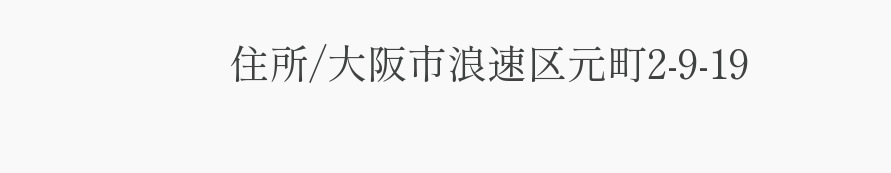住所/大阪市浪速区元町2-9-19